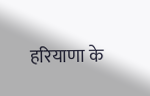हरियाणा के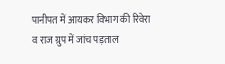पानीपत में आयकर विभाग की रिवेरा व राज ग्रुप में जांच पड़ताल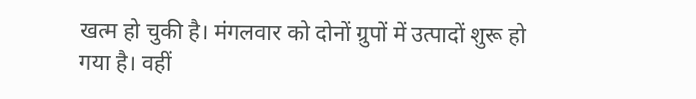खत्म हो चुकी है। मंगलवार को दोनों ग्रुपों में उत्पादों शुरू हो गया है। वहीं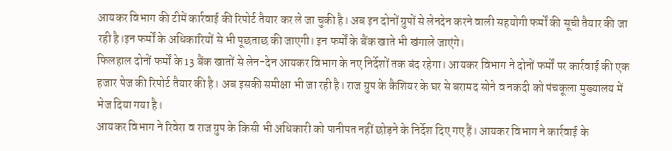आयकर विभाग की टीमें कार्रवाई की रिपोर्ट तैयार कर ले जा चुकी है। अब इन दोनों ग्रुपों से लेनदेन करने वाली सहयोगी फर्मों की सूची तैयार की जा रही है।इन फर्मों के अधिकारियों से भी पूछताछ की जाएगी। इन फर्मों के बैंक खाते भी खंगाले जाएंगे।
फिलहाल दोनों फर्मों के 13 बैंक खातों से लेन-देन आयकर विभाग के नए निर्देशों तक बंद रहेगा। आयकर विभाग ने दोनों फर्मों पर कार्रवाई की एक हजार पेज की रिपोर्ट तैयार की है। अब इसकी समीक्षा भी जा रही है। राज ग्रुप के कैशियर के घर से बरामद सोने व नकदी को पंचकूला मुख्यालय में भेज दिया गया है।
आयकर विभाग ने रिवेरा व राज ग्रुप के किसी भी अधिकारी को पानीपत नहीं छोड़ने के निर्देश दिए गए हैं। आयकर विभाग ने कार्रवाई के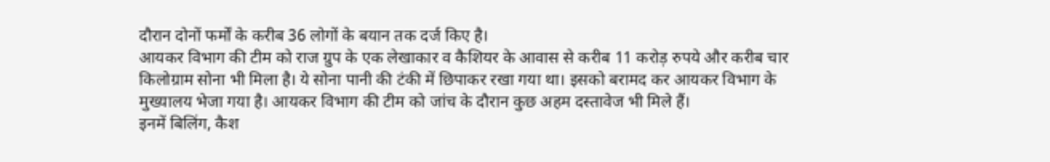दौरान दोनों फर्मों के करीब 36 लोगों के बयान तक दर्ज किए है।
आयकर विभाग की टीम को राज ग्रुप के एक लेखाकार व कैशियर के आवास से करीब 11 करोड़ रुपये और करीब चार किलोग्राम सोना भी मिला है। ये सोना पानी की टंकी में छिपाकर रखा गया था। इसको बरामद कर आयकर विभाग के मुख्यालय भेजा गया है। आयकर विभाग की टीम को जांच के दौरान कुछ अहम दस्तावेज भी मिले हैं।
इनमें बिलिंग, कैश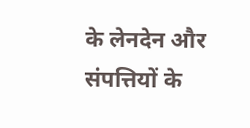के लेनदेन और संपत्तियों के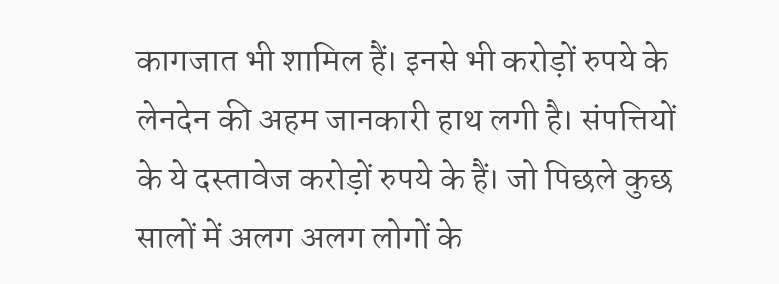कागजात भी शामिल हैं। इनसे भी करोड़ों रुपये के लेनदेन की अहम जानकारी हाथ लगी है। संपत्तियों के ये दस्तावेज करोड़ों रुपये के हैं। जो पिछले कुछ सालों में अलग अलग लोगों के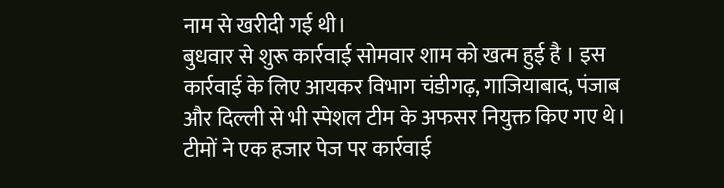नाम से खरीदी गई थी।
बुधवार से शुरू कार्रवाई सोमवार शाम को खत्म हुई है । इस कार्रवाई के लिए आयकर विभाग चंडीगढ़, गाजियाबाद, पंजाब और दिल्ली से भी स्पेशल टीम के अफसर नियुक्त किए गए थे। टीमों ने एक हजार पेज पर कार्रवाई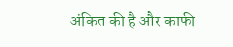अंकित की है और काफी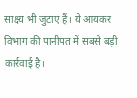साक्ष्य भी जुटाए हैं। ये आयकर विभाग की पानीपत में सबसे बड़ी कार्रवाई है।